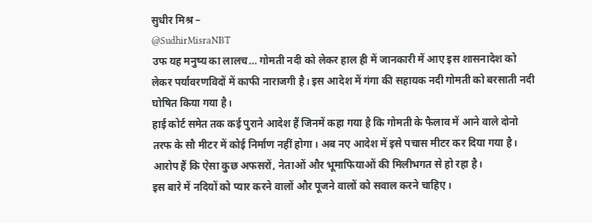सुधीर मिश्र –
@SudhirMisraNBT
उफ यह मनुष्य का लालच… गोमती नदी को लेकर हाल ही में जानकारी में आए इस शासनादेश को लेकर पर्यावरणविदों में काफी नाराजगी है। इस आदेश में गंगा की सहायक नदी गोमती को बरसाती नदी घोषित किया गया है।
हाई कोर्ट समेत तक कई पुराने आदेश हैं जिनमें कहा गया है कि गोमती के फैलाव में आने वाले दोनो तरफ के सौ मीटर में कोई निर्माण नहीं होगा। अब नए आदेश में इसे पचास मीटर कर दिया गया है। आरोप हैं कि ऐसा कुछ अफसरों, नेताओं और भूमाफियाओं की मिलीभगत से हो रहा है।
इस बारे में नदियों को प्यार करने वालों और पूजने वालों को सवाल करने चाहिए।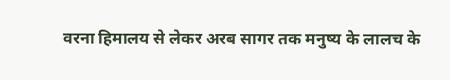वरना हिमालय से लेकर अरब सागर तक मनुष्य के लालच के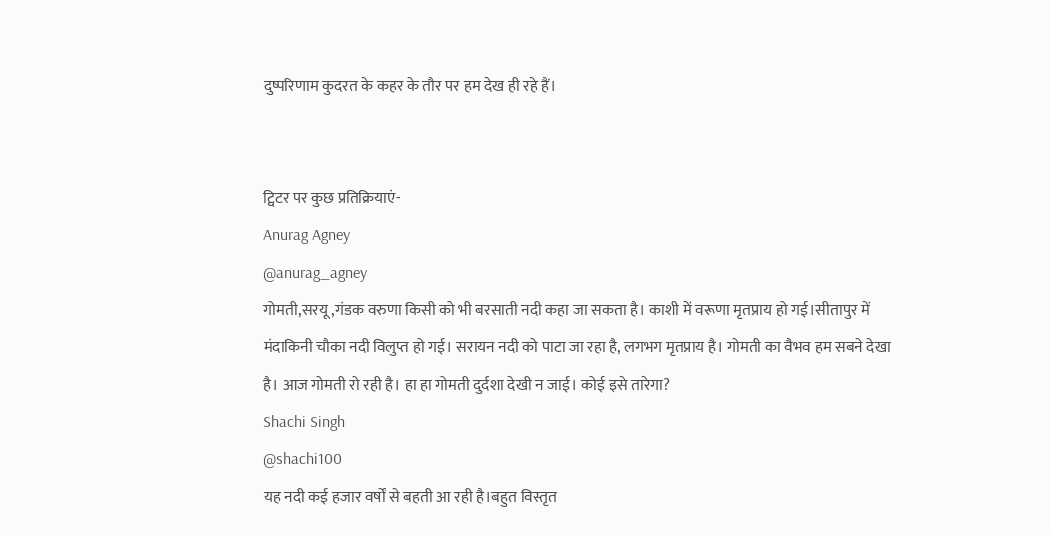दुष्परिणाम कुदरत के कहर के तौर पर हम देख ही रहे हैं।


ट्विटर पर कुछ प्रतिक्रियाएं-
Anurag Agney
@anurag_agney
गोमती,सरयू,गंडक वरुणा किसी को भी बरसाती नदी कहा जा सकता है। काशी में वरूणा मृतप्राय हो गई।सीतापुर में मंदाकिनी चौका नदी विलुप्त हो गई। सरायन नदी को पाटा जा रहा है, लगभग मृतप्राय है। गोमती का वैभव हम सबने देखा है। आज गोमती रो रही है। हा हा गोमती दुर्दशा देखी न जाई। कोई इसे तारेगा?
Shachi Singh
@shachi100
यह नदी कई हजार वर्षों से बहती आ रही है।बहुत विस्तृत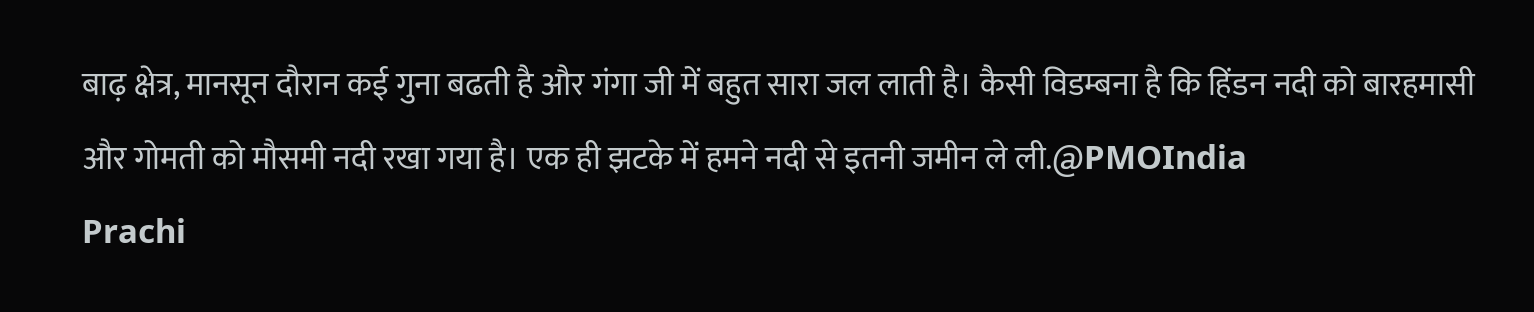बाढ़ क्षेत्र, मानसून दौरान कई गुना बढती है और गंगा जी में बहुत सारा जल लाती है। कैसी विडम्बना है कि हिंडन नदी को बारहमासी और गोमती को मौसमी नदी रखा गया है। एक ही झटके में हमने नदी से इतनी जमीन ले ली.@PMOIndia
Prachi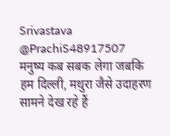Srivastava
@PrachiS48917507
मनुष्य कब सबक लेगा जबकि हम दिल्ली, मथुरा जैसे उदाहरण सामने देख रहे हैं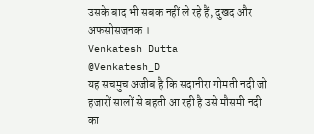उसके बाद भी सबक नहीं ले रहे हैं, दुखद और अफसोसजनक ।
Venkatesh Dutta
@Venkatesh_D
यह सचमुच अजीब है कि सदानीरा गोमती नदी जो हजारों सालों से बहती आ रही है उसे मौसमी नदी का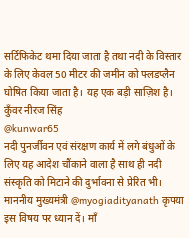सर्टिफिकेट थमा दिया जाता है तथा नदी के विस्तार के लिए केवल 50 मीटर की जमीन को फ्लडप्लैन घोषित किया जाता है। यह एक बड़ी साज़िश है।
कुँवर नीरज सिंह
@kunwar65
नदी पुनर्जीवन एवं संरक्षण कार्य में लगे बंधुओं के लिए यह आदेश चौंकाने वाला है साथ ही नदी संस्कृति को मिटाने की दुर्भावना से प्रेरित भी। माननीय मुख्यमंत्री @myogiadityanath कृपया इस विषय पर ध्यान दें। माँ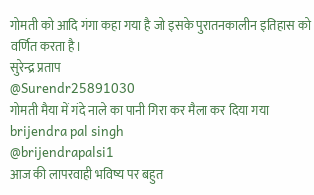गोमती को आदि गंगा कहा गया है जो इसके पुरातनकालीन इतिहास को वर्णित करता है।
सुरेन्द्र प्रताप
@Surendr25891030
गोमती मैया में गंदे नाले का पानी गिरा कर मैला कर दिया गया
brijendra pal singh
@brijendrapalsi1
आज की लापरवाही भविष्य पर बहुत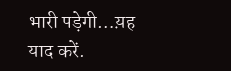भारी पड़ेगी…य़ह याद करें.